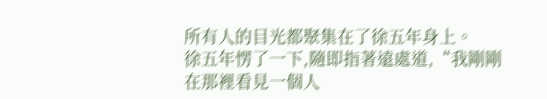所有人的目光都聚集在了徐五年身上。
徐五年愣了一下,隨即指著遠處道,“我剛剛在那裡看見一個人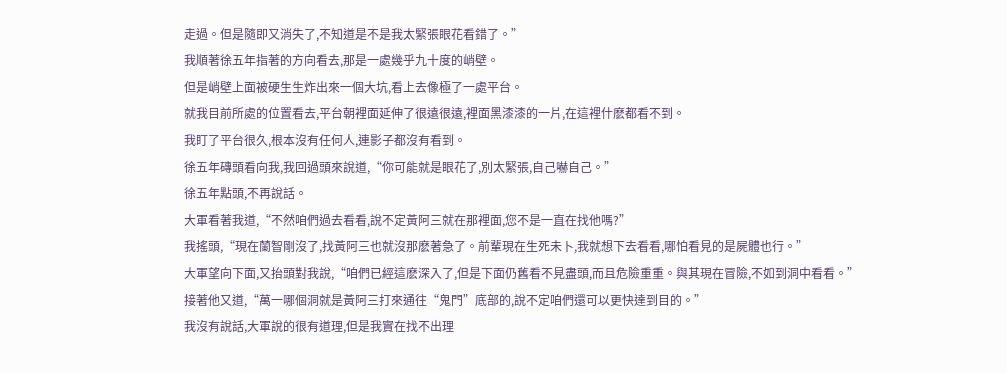走過。但是隨即又消失了,不知道是不是我太緊張眼花看錯了。”
我順著徐五年指著的方向看去,那是一處幾乎九十度的峭壁。
但是峭壁上面被硬生生炸出來一個大坑,看上去像極了一處平台。
就我目前所處的位置看去,平台朝裡面延伸了很遠很遠,裡面黑漆漆的一片,在這裡什麽都看不到。
我盯了平台很久,根本沒有任何人,連影子都沒有看到。
徐五年磚頭看向我,我回過頭來說道,“你可能就是眼花了,別太緊張,自己嚇自己。”
徐五年點頭,不再說話。
大軍看著我道,“不然咱們過去看看,說不定黃阿三就在那裡面,您不是一直在找他嗎?”
我搖頭,“現在蘭智剛沒了,找黃阿三也就沒那麽著急了。前輩現在生死未卜,我就想下去看看,哪怕看見的是屍體也行。”
大軍望向下面,又抬頭對我說,“咱們已經這麽深入了,但是下面仍舊看不見盡頭,而且危險重重。與其現在冒險,不如到洞中看看。”
接著他又道,“萬一哪個洞就是黃阿三打來通往“鬼門”底部的,說不定咱們還可以更快達到目的。”
我沒有說話,大軍說的很有道理,但是我實在找不出理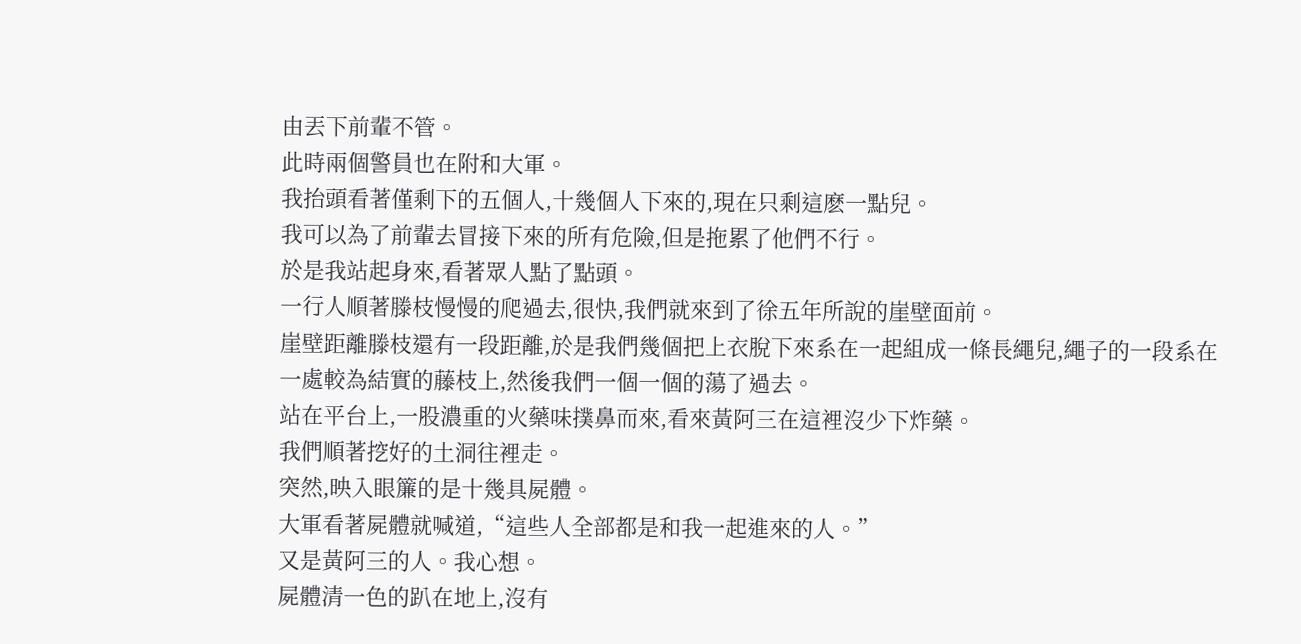由丟下前輩不管。
此時兩個警員也在附和大軍。
我抬頭看著僅剩下的五個人,十幾個人下來的,現在只剩這麽一點兒。
我可以為了前輩去冒接下來的所有危險,但是拖累了他們不行。
於是我站起身來,看著眾人點了點頭。
一行人順著滕枝慢慢的爬過去,很快,我們就來到了徐五年所說的崖壁面前。
崖壁距離滕枝還有一段距離,於是我們幾個把上衣脫下來系在一起組成一條長繩兒,繩子的一段系在一處較為結實的藤枝上,然後我們一個一個的蕩了過去。
站在平台上,一股濃重的火藥味撲鼻而來,看來黃阿三在這裡沒少下炸藥。
我們順著挖好的土洞往裡走。
突然,映入眼簾的是十幾具屍體。
大軍看著屍體就喊道,“這些人全部都是和我一起進來的人。”
又是黃阿三的人。我心想。
屍體清一色的趴在地上,沒有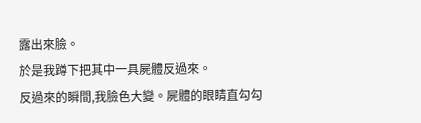露出來臉。
於是我蹲下把其中一具屍體反過來。
反過來的瞬間,我臉色大變。屍體的眼睛直勾勾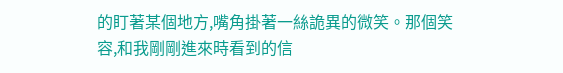的盯著某個地方,嘴角掛著一絲詭異的微笑。那個笑容,和我剛剛進來時看到的信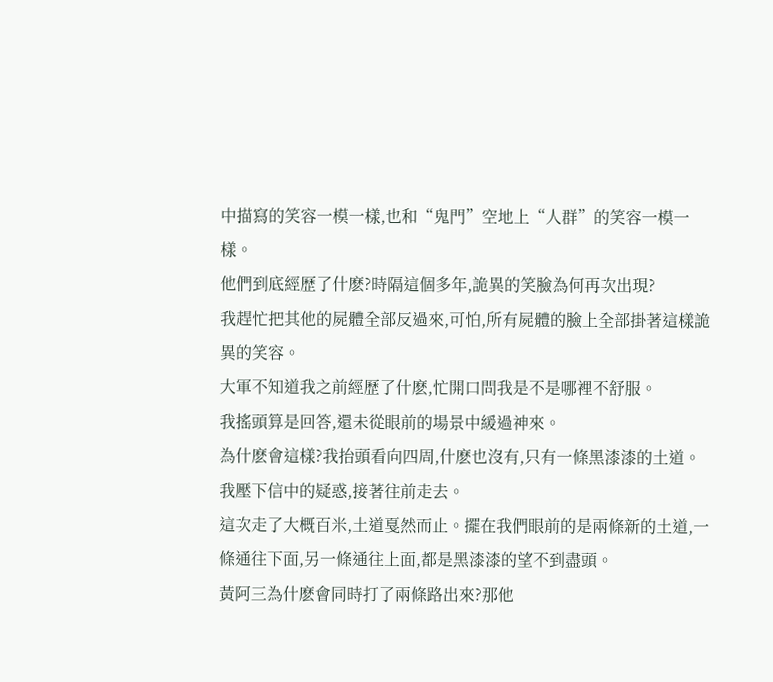中描寫的笑容一模一樣,也和“鬼門”空地上“人群”的笑容一模一樣。
他們到底經歷了什麽?時隔這個多年,詭異的笑臉為何再次出現?
我趕忙把其他的屍體全部反過來,可怕,所有屍體的臉上全部掛著這樣詭異的笑容。
大軍不知道我之前經歷了什麽,忙開口問我是不是哪裡不舒服。
我搖頭算是回答,還未從眼前的場景中緩過神來。
為什麽會這樣?我抬頭看向四周,什麽也沒有,只有一條黑漆漆的土道。
我壓下信中的疑惑,接著往前走去。
這次走了大概百米,土道戛然而止。擺在我們眼前的是兩條新的土道,一條通往下面,另一條通往上面,都是黑漆漆的望不到盡頭。
黃阿三為什麽會同時打了兩條路出來?那他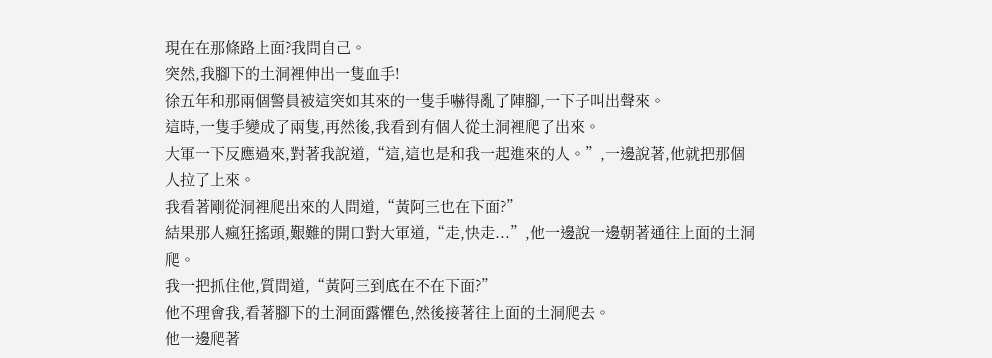現在在那條路上面?我問自己。
突然,我腳下的土洞裡伸出一隻血手!
徐五年和那兩個警員被這突如其來的一隻手嚇得亂了陣腳,一下子叫出聲來。
這時,一隻手變成了兩隻,再然後,我看到有個人從土洞裡爬了出來。
大軍一下反應過來,對著我說道,“這,這也是和我一起進來的人。”,一邊說著,他就把那個人拉了上來。
我看著剛從洞裡爬出來的人問道,“黃阿三也在下面?”
結果那人瘋狂搖頭,艱難的開口對大軍道,“走,快走...”,他一邊說一邊朝著通往上面的土洞爬。
我一把抓住他,質問道,“黃阿三到底在不在下面?”
他不理會我,看著腳下的土洞面露懼色,然後接著往上面的土洞爬去。
他一邊爬著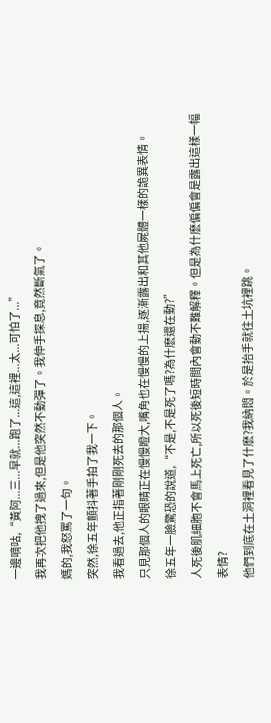一邊嘀咕,“黃阿...三...早就...跑了...這,這裡...太...可怕了...”
我再次把他拽了過來,但是他突然不動彈了。我伸手探息,竟然斷氣了。
媽的,我怒罵了一句。
突然,徐五年顫抖著手拍了我一下。
我看過去,他正指著剛剛死去的那個人。
只見那個人的眼睛正在慢慢瞪大,嘴角也在慢慢的上揚,逐漸露出和其他屍體一樣的詭異表情。
徐五年一臉驚恐的說道,“不是,不是死了嗎?為什麽還在動?”
人死後肌細胞不會馬上死亡,所以死後短時間內會動不難解釋。但是為什麽偏偏會是露出這樣一幅表情?
他們到底在土洞裡看見了什麽?我納悶。於是抬手就往土坑裡跳。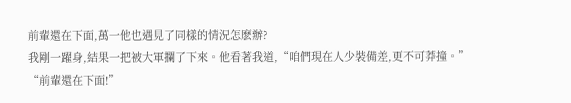前輩還在下面,萬一他也遇見了同樣的情況怎麽辦?
我剛一躍身,結果一把被大軍攔了下來。他看著我道,“咱們現在人少裝備差,更不可莽撞。”
“前輩還在下面!”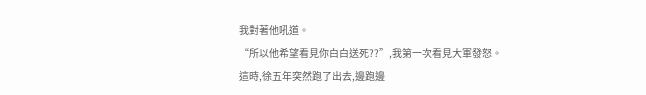我對著他吼道。
“所以他希望看見你白白送死??”,我第一次看見大軍發怒。
這時,徐五年突然跑了出去,邊跑邊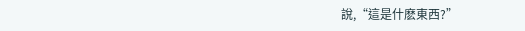說,“這是什麽東西?”